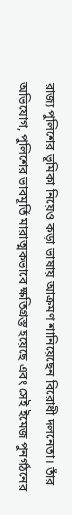রাজ্য পুলিশের ভূমিকা নিয়েও কড়া ভাষায় আক্রমণ শানিয়েছেন বিরোধী দলনেতা। তাঁর অভিযোগ, পুলিশের ভাবমূর্তি মারাত্মকভাবে ক্ষতিগ্রস্ত হয়েছে এবং সেই ইমেজ পুনর্গঠনের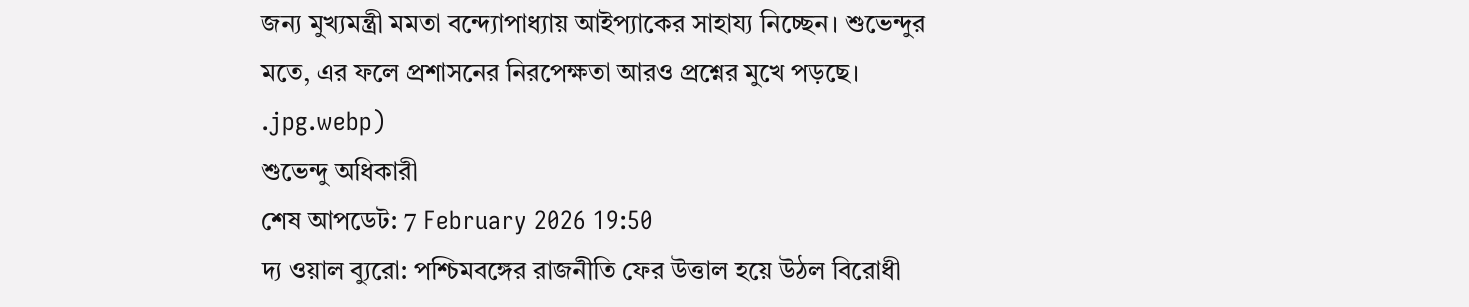জন্য মুখ্যমন্ত্রী মমতা বন্দ্যোপাধ্যায় আইপ্যাকের সাহায্য নিচ্ছেন। শুভেন্দুর মতে, এর ফলে প্রশাসনের নিরপেক্ষতা আরও প্রশ্নের মুখে পড়ছে।
.jpg.webp)
শুভেন্দু অধিকারী
শেষ আপডেট: 7 February 2026 19:50
দ্য ওয়াল ব্যুরো: পশ্চিমবঙ্গের রাজনীতি ফের উত্তাল হয়ে উঠল বিরোধী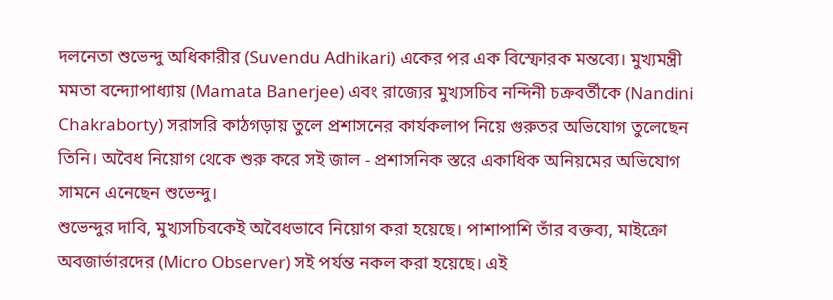দলনেতা শুভেন্দু অধিকারীর (Suvendu Adhikari) একের পর এক বিস্ফোরক মন্তব্যে। মুখ্যমন্ত্রী মমতা বন্দ্যোপাধ্যায় (Mamata Banerjee) এবং রাজ্যের মুখ্যসচিব নন্দিনী চক্রবর্তীকে (Nandini Chakraborty) সরাসরি কাঠগড়ায় তুলে প্রশাসনের কার্যকলাপ নিয়ে গুরুতর অভিযোগ তুলেছেন তিনি। অবৈধ নিয়োগ থেকে শুরু করে সই জাল - প্রশাসনিক স্তরে একাধিক অনিয়মের অভিযোগ সামনে এনেছেন শুভেন্দু।
শুভেন্দুর দাবি, মুখ্যসচিবকেই অবৈধভাবে নিয়োগ করা হয়েছে। পাশাপাশি তাঁর বক্তব্য, মাইক্রো অবজার্ভারদের (Micro Observer) সই পর্যন্ত নকল করা হয়েছে। এই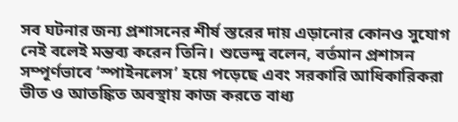সব ঘটনার জন্য প্রশাসনের শীর্ষ স্তরের দায় এড়ানোর কোনও সুযোগ নেই বলেই মন্তব্য করেন তিনি। শুভেন্দু বলেন, বর্তমান প্রশাসন সম্পূর্ণভাবে ‘স্পাইনলেস’ হয়ে পড়েছে এবং সরকারি আধিকারিকরা ভীত ও আতঙ্কিত অবস্থায় কাজ করতে বাধ্য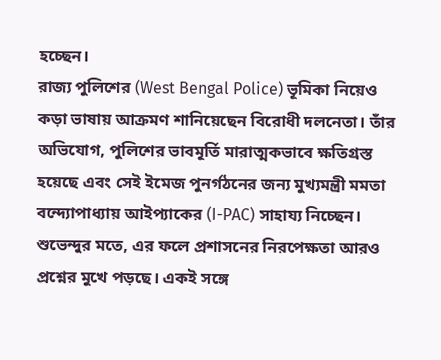হচ্ছেন।
রাজ্য পুলিশের (West Bengal Police) ভূমিকা নিয়েও কড়া ভাষায় আক্রমণ শানিয়েছেন বিরোধী দলনেতা। তাঁর অভিযোগ, পুলিশের ভাবমূর্তি মারাত্মকভাবে ক্ষতিগ্রস্ত হয়েছে এবং সেই ইমেজ পুনর্গঠনের জন্য মুখ্যমন্ত্রী মমতা বন্দ্যোপাধ্যায় আইপ্যাকের (I-PAC) সাহায্য নিচ্ছেন। শুভেন্দুর মতে, এর ফলে প্রশাসনের নিরপেক্ষতা আরও প্রশ্নের মুখে পড়ছে। একই সঙ্গে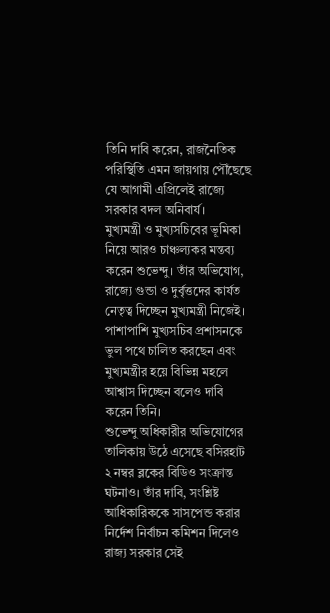তিনি দাবি করেন, রাজনৈতিক পরিস্থিতি এমন জায়গায় পৌঁছেছে যে আগামী এপ্রিলেই রাজ্যে সরকার বদল অনিবার্য।
মুখ্যমন্ত্রী ও মুখ্যসচিবের ভূমিকা নিয়ে আরও চাঞ্চল্যকর মন্তব্য করেন শুভেন্দু। তাঁর অভিযোগ, রাজ্যে গুন্ডা ও দুর্বৃত্তদের কার্যত নেতৃত্ব দিচ্ছেন মুখ্যমন্ত্রী নিজেই। পাশাপাশি মুখ্যসচিব প্রশাসনকে ভুল পথে চালিত করছেন এবং মুখ্যমন্ত্রীর হয়ে বিভিন্ন মহলে আশ্বাস দিচ্ছেন বলেও দাবি করেন তিনি।
শুভেন্দু অধিকারীর অভিযোগের তালিকায় উঠে এসেছে বসিরহাট ২ নম্বর ব্লকের বিডিও সংক্রান্ত ঘটনাও। তাঁর দাবি, সংশ্লিষ্ট আধিকারিককে সাসপেন্ড করার নির্দেশ নির্বাচন কমিশন দিলেও রাজ্য সরকার সেই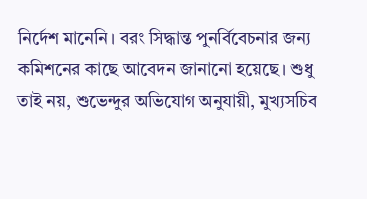নির্দেশ মানেনি। বরং সিদ্ধান্ত পুনর্বিবেচনার জন্য কমিশনের কাছে আবেদন জানানো হয়েছে। শুধু তাই নয়, শুভেন্দুর অভিযোগ অনুযায়ী, মুখ্যসচিব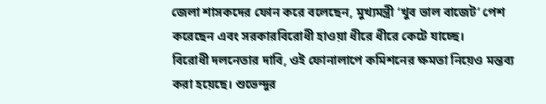জেলা শাসকদের ফোন করে বলেছেন, মুখ্যমন্ত্রী ‘খুব ভাল বাজেট’ পেশ করেছেন এবং সরকারবিরোধী হাওয়া ধীরে ধীরে কেটে যাচ্ছে।
বিরোধী দলনেতার দাবি, ওই ফোনালাপে কমিশনের ক্ষমতা নিয়েও মন্তব্য করা হয়েছে। শুভেন্দুর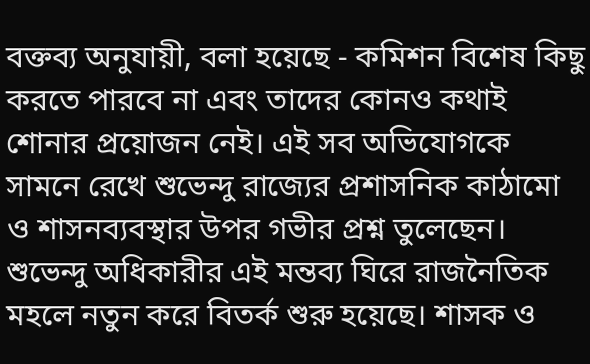বক্তব্য অনুযায়ী, বলা হয়েছে - কমিশন বিশেষ কিছু করতে পারবে না এবং তাদের কোনও কথাই শোনার প্রয়োজন নেই। এই সব অভিযোগকে সামনে রেখে শুভেন্দু রাজ্যের প্রশাসনিক কাঠামো ও শাসনব্যবস্থার উপর গভীর প্রশ্ন তুলেছেন।
শুভেন্দু অধিকারীর এই মন্তব্য ঘিরে রাজনৈতিক মহলে নতুন করে বিতর্ক শুরু হয়েছে। শাসক ও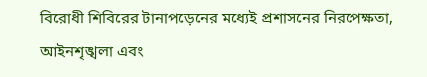বিরোধী শিবিরের টানাপড়েনের মধ্যেই প্রশাসনের নিরপেক্ষতা, আইনশৃঙ্খলা এবং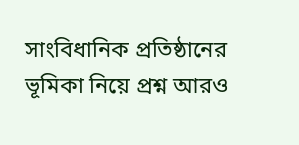সাংবিধানিক প্রতিষ্ঠানের ভূমিকা নিয়ে প্রশ্ন আরও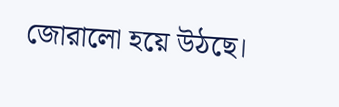জোরালো হয়ে উঠছে।